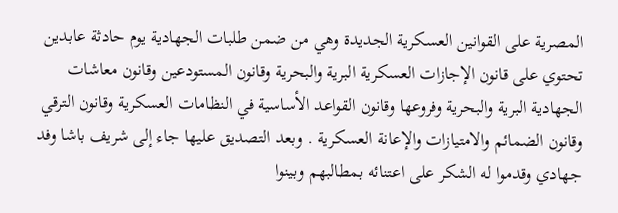المصرية على القوانين العسكرية الجديدة وهي من ضمن طلبات الجهادية يوم حادثة عابدين تحتوي على قانون الإجازات العسكرية البرية والبحرية وقانون المستودعين وقانون معاشات الجهادية البرية والبحرية وفروعها وقانون القواعد الأساسية في النظامات العسكرية وقانون الترقي وقانون الضمائم والامتيازات والإعانة العسكرية . وبعد التصديق عليها جاء إلى شريف باشا وفد جهادي وقدموا له الشكر على اعتنائه بمطالبهم وبينوا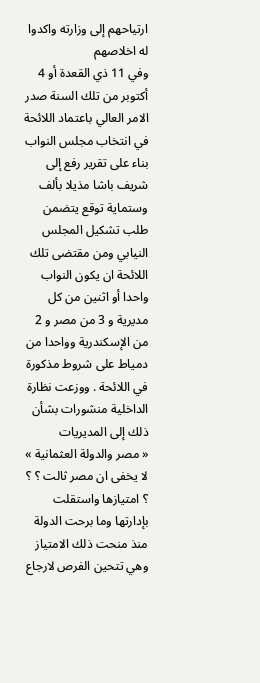ارتياحهم إلى وزارته واكدوا له اخلاصهم
وفي 11 ذي القعدة أو 4 أكتوبر من تلك السنة صدر الامر العالي باعتماد اللائحة في انتخاب مجلس النواب بناء على تقرير رفع إلى شريف باشا مذيلا بألف وستماية توقع يتضمن طلب تشكيل المجلس النيابي ومن مقتضى تلك اللائحة ان يكون النواب واحدا أو اثنين من كل مديرية و 3 من مصر و 2 من الإسكندرية وواحدا من دمياط على شروط مذكورة في اللائحة . ووزعت نظارة الداخلية منشورات بشأن ذلك إلى المديريات
« مصر والدولة العثمانية »
لا يخفى ان مصر ثالت ؟ ؟ ؟ امتيازها واستقلت بإدارتها وما برحت الدولة منذ منحت ذلك الامتياز وهي تتحين الفرص لارجاع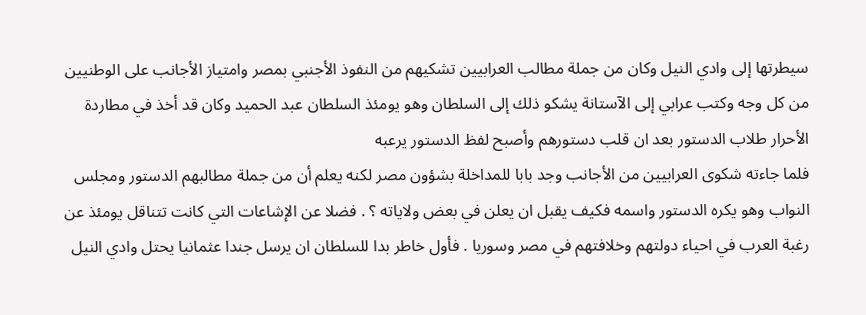سيطرتها إلى وادي النيل وكان من جملة مطالب العرابيين تشكيهم من النفوذ الأجنبي بمصر وامتياز الأجانب على الوطنيين من كل وجه وكتب عرابي إلى الآستانة يشكو ذلك إلى السلطان وهو يومئذ السلطان عبد الحميد وكان قد أخذ في مطاردة الأحرار طلاب الدستور بعد ان قلب دستورهم وأصبح لفظ الدستور يرعبه
فلما جاءته شكوى العرابيين من الأجانب وجد بابا للمداخلة بشؤون مصر لكنه يعلم أن من جملة مطالبهم الدستور ومجلس النواب وهو يكره الدستور واسمه فكيف يقبل ان يعلن في بعض ولاياته ؟ . فضلا عن الإشاعات التي كانت تتناقل يومئذ عن رغبة العرب في احياء دولتهم وخلافتهم في مصر وسوريا . فأول خاطر بدا للسلطان ان يرسل جندا عثمانيا يحتل وادي النيل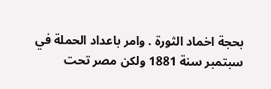بحجة اخماد الثورة . وامر باعداد الحملة في سبتمبر سنة 1881 ولكن مصر تحت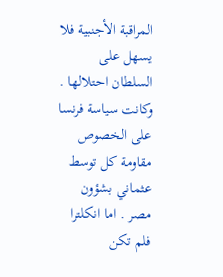المراقبة الأجنبية فلا يسهل على السلطان احتلالها . وكانت سياسة فرنسا على الخصوص مقاومة كل توسط عثماني بشؤون مصر . اما انكلترا فلم تكن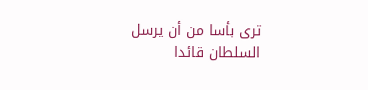ترى بأسا من أن يرسل السلطان قائدا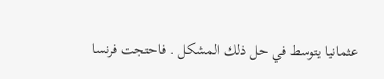عثمانيا يتوسط في حل ذلك المشكل . فاحتجت فرنسا